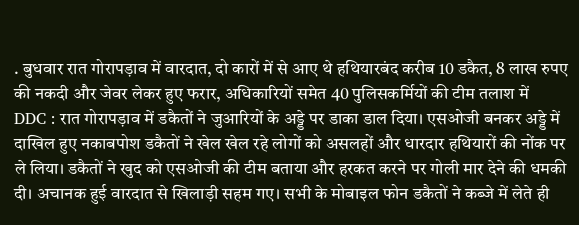. बुधवार रात गोरापड़ाव में वारदात, दो कारों में से आए थे हथियारबंद करीब 10 डकैत, 8 लाख रुपए की नकदी और जेवर लेकर हुए फरार, अधिकारियों समेत 40 पुलिसकर्मियों की टीम तलाश में
DDC : रात गोरापड़ाव में डकैतों ने जुआरियों के अड्डे पर डाका डाल दिया। एसओजी बनकर अड्डे में दाखिल हुए नकाबपोश डकैतों ने खेल खेल रहे लोगों को असलहों और धारदार हथियारों की नोंक पर ले लिया। डकैतों ने खुद को एसओजी की टीम बताया और हरकत करने पर गोली मार देने की धमकी दी। अचानक हुई वारदात से खिलाड़ी सहम गए। सभी के मोबाइल फोन डकैतों ने कब्जे में लेते ही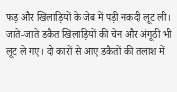फड़ और खिलाड़ियों के जेब में पड़ी नकदी लूट ली। जाते-जाते डकैत खिलाड़ियों की चेन और अंगूठी भी लूट ले गए। दो कारों से आए डकैतों की तलाश में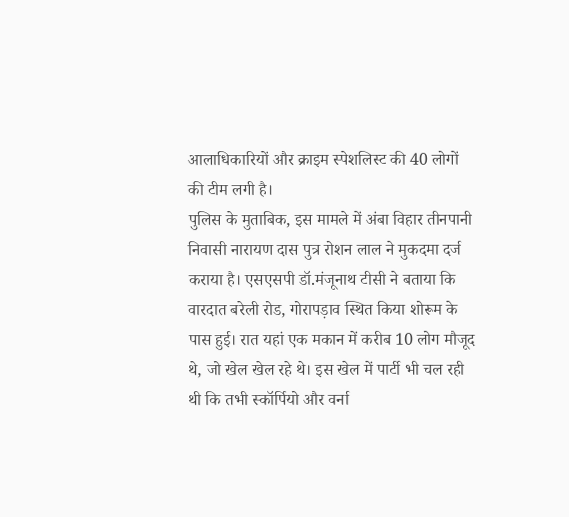आलाधिकारियों और क्राइम स्पेशलिस्ट की 40 लोगों की टीम लगी है।
पुलिस के मुताबिक, इस मामले में अंबा विहार तीनपानी निवासी नारायण दास पुत्र रोशन लाल ने मुकदमा दर्ज कराया है। एसएसपी डॉ.मंजूनाथ टीसी ने बताया कि वारदात बरेली रोड, गोरापड़ाव स्थित किया शोरूम के पास हुई। रात यहां एक मकान में करीब 10 लोग मौजूद थे, जो खेल खेल रहे थे। इस खेल में पार्टी भी चल रही थी कि तभी स्कॉर्पियो और वर्ना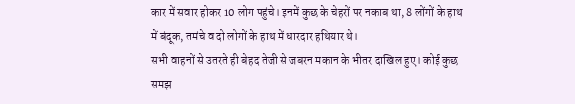कार में सवार होकर 10 लोग पहुंचे। इनमें कुछ के चेहरों पर नकाब था, 8 लोंगों के हाथ में बंदूक, तमंचे व दो लोगों के हाथ में धारदार हथियार थे।
सभी वाहनों से उतरते ही बेहद तेजी से जबरन मकान के भीतर दाखिल हुए। कोई कुछ समझ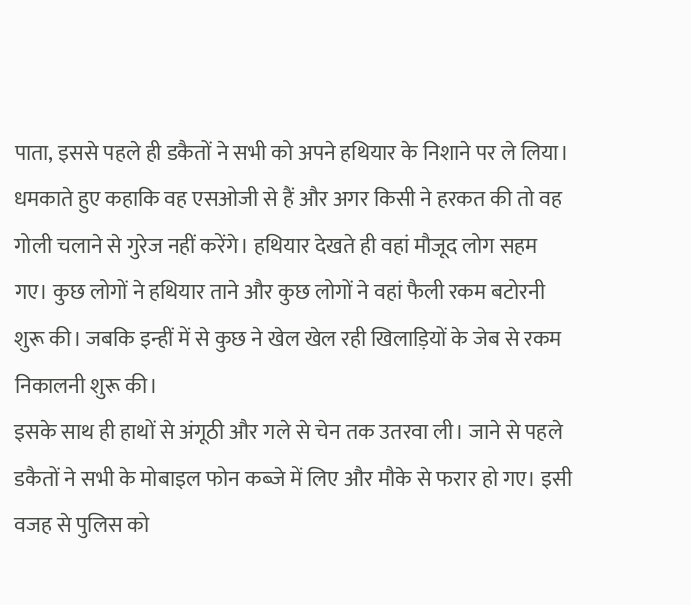पाता, इससे पहले ही डकैतों ने सभी को अपने हथियार के निशाने पर ले लिया। धमकाते हुए कहाकि वह एसओजी से हैं और अगर किसी ने हरकत की तो वह गोली चलाने से गुरेज नहीं करेंगे। हथियार देखते ही वहां मौजूद लोग सहम गए। कुछ लोगों ने हथियार ताने और कुछ लोगों ने वहां फैली रकम बटोरनी शुरू की। जबकि इन्हीं में से कुछ ने खेल खेल रही खिलाड़ियों के जेब से रकम निकालनी शुरू की।
इसके साथ ही हाथों से अंगूठी और गले से चेन तक उतरवा ली। जाने से पहले डकैतों ने सभी के मोबाइल फोन कब्जे में लिए और मौके से फरार हो गए। इसी वजह से पुलिस को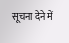सूचना देने में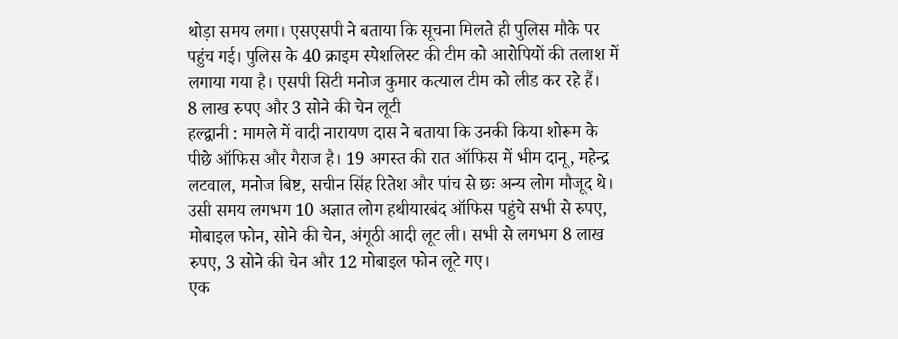थोड़ा समय लगा। एसएसपी ने बताया कि सूचना मिलते ही पुलिस मौके पर पहुंच गई। पुलिस के 40 क्राइम स्पेशलिस्ट की टीम को आरोपियों की तलाश में लगाया गया है। एसपी सिटी मनोज कुमार कत्याल टीम को लीड कर रहे हैं।
8 लाख रुपए और 3 सोने की चेन लूटी
हल्द्वानी : मामले में वादी नारायण दास ने बताया कि उनकी किया शोरूम के पीछे ऑफिस और गैराज है। 19 अगस्त की रात ऑफिस में भीम दानू, महेन्द्र लटवाल, मनोज बिष्ट, सचीन सिंह रितेश और पांच से छः अन्य लोग मौजूद थे। उसी समय लगभग 10 अज्ञात लोग हथीयारबंद ऑफिस पहुंचे सभी से रुपए, मोबाइल फोन, सोने की चेन, अंगूठी आदी लूट ली। सभी से लगभग 8 लाख रुपए, 3 सोने की चेन और 12 मोबाइल फोन लूटे गए।
एक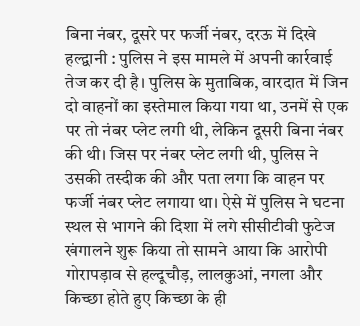बिना नंबर, दूसरे पर फर्जी नंबर, दरऊ में दिखे
हल्द्वानी : पुलिस ने इस मामले में अपनी कार्रवाई तेज कर दी है। पुलिस के मुताबिक, वारदात में जिन दो वाहनों का इस्तेमाल किया गया था, उनमें से एक पर तो नंबर प्लेट लगी थी, लेकिन दूसरी बिना नंबर की थी। जिस पर नंबर प्लेट लगी थी, पुलिस ने उसकी तस्दीक की और पता लगा कि वाहन पर फर्जी नंबर प्लेट लगाया था। ऐसे में पुलिस ने घटना स्थल से भागने की दिशा में लगे सीसीटीवी फुटेज खंगालने शुरू किया तो सामने आया कि आरोपी गोरापड़ाव से हल्दूचौड़, लालकुआं, नगला और किच्छा होते हुए किच्छा के ही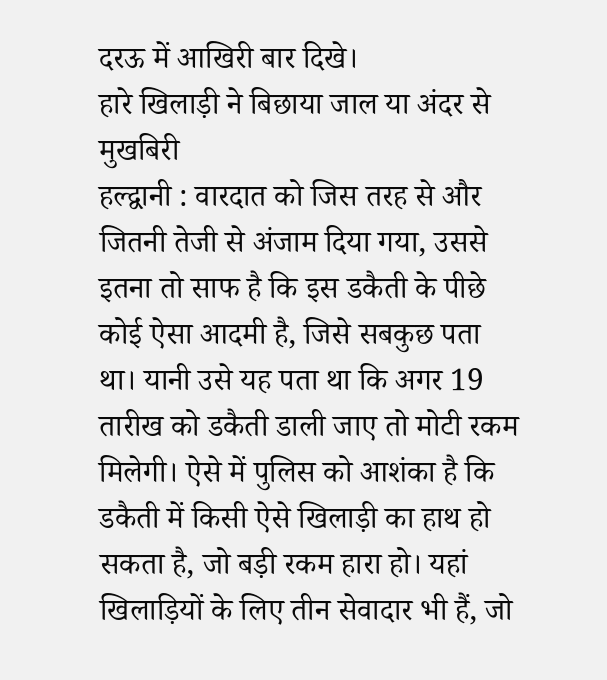दरऊ में आखिरी बार दिखे।
हारे खिलाड़ी ने बिछाया जाल या अंदर से मुखबिरी
हल्द्वानी : वारदात को जिस तरह से और जितनी तेजी से अंजाम दिया गया, उससे इतना तो साफ है कि इस डकैती के पीछे कोई ऐसा आदमी है, जिसे सबकुछ पता था। यानी उसे यह पता था कि अगर 19 तारीख को डकैती डाली जाए तो मोटी रकम मिलेगी। ऐसे में पुलिस को आशंका है कि डकैती में किसी ऐसे खिलाड़ी का हाथ हो सकता है, जो बड़ी रकम हारा हो। यहां खिलाड़ियों के लिए तीन सेवादार भी हैं, जो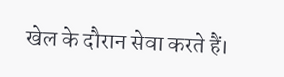खेल के दौरान सेवा करते हैं।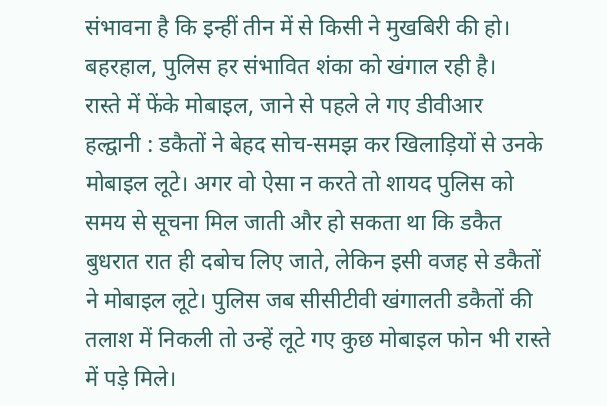संभावना है कि इन्हीं तीन में से किसी ने मुखबिरी की हो। बहरहाल, पुलिस हर संभावित शंका को खंगाल रही है।
रास्ते में फेंके मोबाइल, जाने से पहले ले गए डीवीआर
हल्द्वानी : डकैतों ने बेहद सोच-समझ कर खिलाड़ियों से उनके मोबाइल लूटे। अगर वो ऐसा न करते तो शायद पुलिस को समय से सूचना मिल जाती और हो सकता था कि डकैत बुधरात रात ही दबोच लिए जाते, लेकिन इसी वजह से डकैतों ने मोबाइल लूटे। पुलिस जब सीसीटीवी खंगालती डकैतों की तलाश में निकली तो उन्हें लूटे गए कुछ मोबाइल फोन भी रास्ते में पड़े मिले।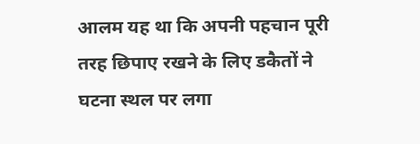आलम यह था कि अपनी पहचान पूरी तरह छिपाए रखने के लिए डकैतों ने घटना स्थल पर लगा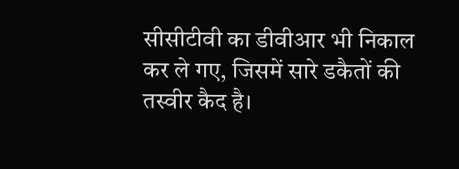सीसीटीवी का डीवीआर भी निकाल कर ले गए, जिसमें सारे डकैतों की तस्वीर कैद है।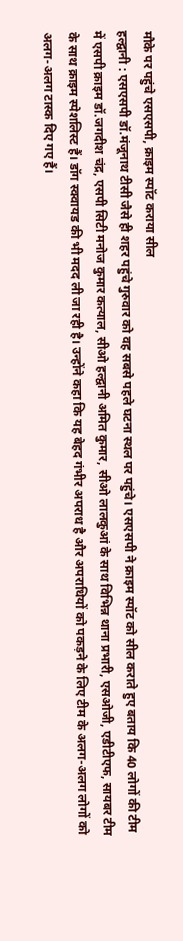मौके पर पहुंचे एसएसपी, क्राइम स्पॉट कराया सील
हल्द्वानी : एसएसपी डॉ.मंजूनाथ टीसी जैसे ही शहर पहुंचे गुरुवार को वह सबसे पहले घटना स्थल पर पहुंचे। एसएसपी ने क्राइम स्पॉट को सील कराते हुए बताय कि 40 लोगों की टीम में एसपी क्राइम डॉ.जगदीश चंद्र, एसपी सिटी मनोज कुमार कत्याल, सीओ हल्द्वानी अमित कुमार, सीओ लालकुआं के साथ विभिन्न थाना प्रभारी, एसओजी, एडीटीएफ, सायबर टीम के साथ क्राइम स्पेशलिस्ट हैं। डॉग स्क्वायड की भी मदद ली जा रही है। उन्होंने कहा कि यह बेहद गंभीर अपराध है और अपराधियों को पकड़ने के लिए टीम के अलग-अलग लोगों को अलग-अलग टास्क दिए गए हैं।